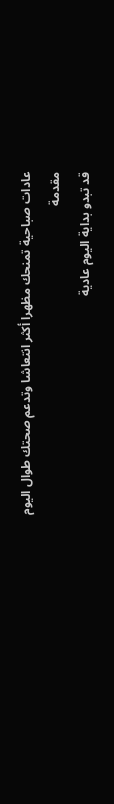عادات صباحية تمنحك مظهرا أكثر انتعاشا وتدعم صحتك طوال اليوم
مقدمة
قد تبدو بداية اليوم عادية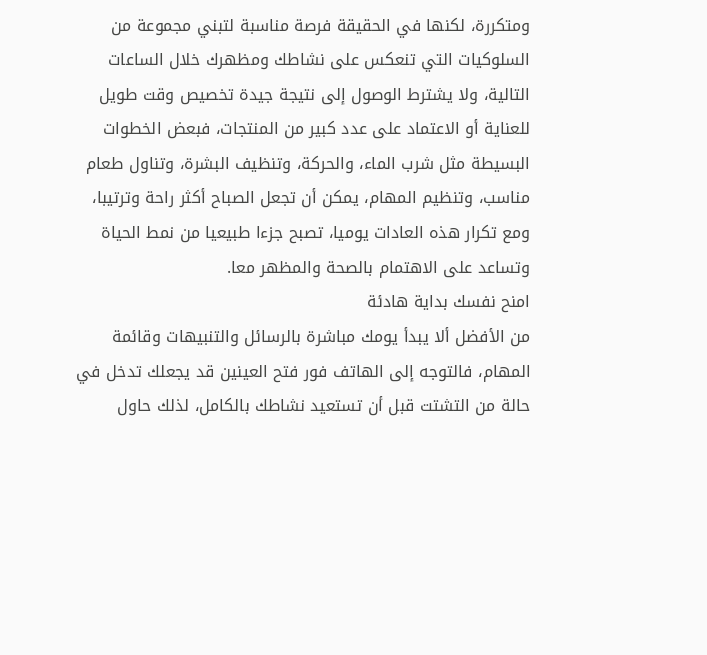ومتكررة، لكنها في الحقيقة فرصة مناسبة لتبني مجموعة من السلوكيات التي تنعكس على نشاطك ومظهرك خلال الساعات التالية، ولا يشترط الوصول إلى نتيجة جيدة تخصيص وقت طويل للعناية أو الاعتماد على عدد كبير من المنتجات، فبعض الخطوات البسيطة مثل شرب الماء، والحركة، وتنظيف البشرة، وتناول طعام مناسب، وتنظيم المهام، يمكن أن تجعل الصباح أكثر راحة وترتيبا، ومع تكرار هذه العادات يوميا، تصبح جزءا طبيعيا من نمط الحياة وتساعد على الاهتمام بالصحة والمظهر معا.
امنح نفسك بداية هادئة
من الأفضل ألا يبدأ يومك مباشرة بالرسائل والتنبيهات وقائمة المهام، فالتوجه إلى الهاتف فور فتح العينين قد يجعلك تدخل في حالة من التشتت قبل أن تستعيد نشاطك بالكامل، لذلك حاول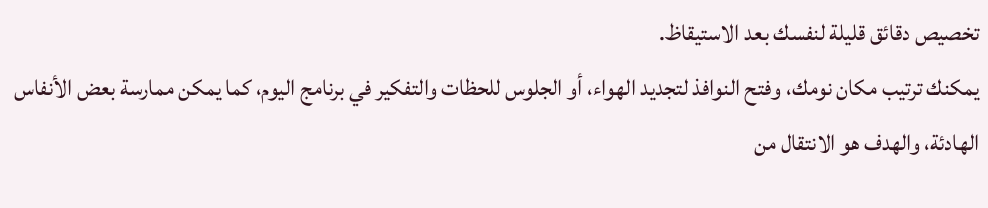تخصيص دقائق قليلة لنفسك بعد الاستيقاظ.
يمكنك ترتيب مكان نومك، وفتح النوافذ لتجديد الهواء، أو الجلوس للحظات والتفكير في برنامج اليوم، كما يمكن ممارسة بعض الأنفاس الهادئة، والهدف هو الانتقال من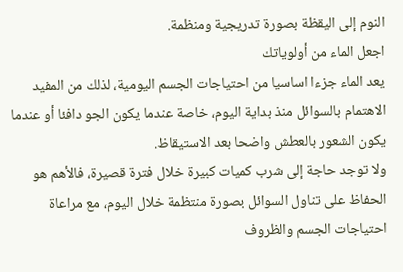النوم إلى اليقظة بصورة تدريجية ومنظمة.
اجعل الماء من أولوياتك
يعد الماء جزءا اساسيا من احتياجات الجسم اليومية، لذلك من المفيد الاهتمام بالسوائل منذ بداية اليوم، خاصة عندما يكون الجو دافئا أو عندما يكون الشعور بالعطش واضحا بعد الاستيقاظ.
ولا توجد حاجة إلى شرب كميات كبيرة خلال فترة قصيرة، فالأهم هو الحفاظ على تناول السوائل بصورة منتظمة خلال اليوم، مع مراعاة احتياجات الجسم والظروف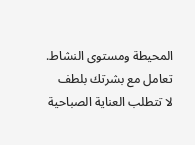المحيطة ومستوى النشاط.
تعامل مع بشرتك بلطف
لا تتطلب العناية الصباحية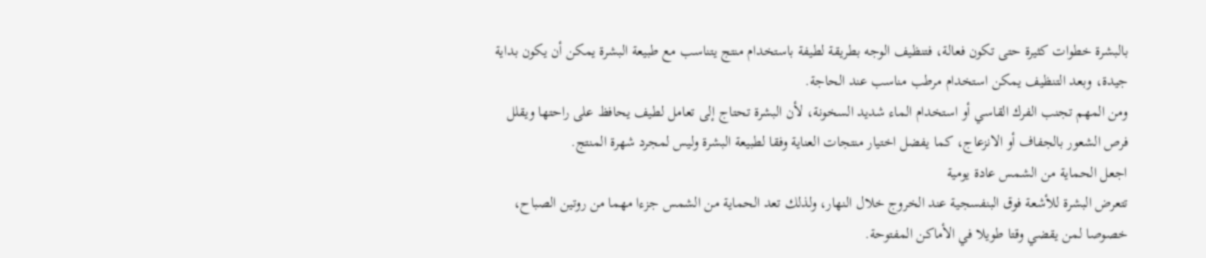بالبشرة خطوات كثيرة حتى تكون فعالة، فتنظيف الوجه بطريقة لطيفة باستخدام منتج يتناسب مع طبيعة البشرة يمكن أن يكون بداية جيدة، وبعد التنظيف يمكن استخدام مرطب مناسب عند الحاجة.
ومن المهم تجنب الفرك القاسي أو استخدام الماء شديد السخونة، لأن البشرة تحتاج إلى تعامل لطيف يحافظ على راحتها ويقلل فرص الشعور بالجفاف أو الانزعاج، كما يفضل اختيار منتجات العناية وفقا لطبيعة البشرة وليس لمجرد شهرة المنتج.
اجعل الحماية من الشمس عادة يومية
تتعرض البشرة للأشعة فوق البنفسجية عند الخروج خلال النهار، ولذلك تعد الحماية من الشمس جزءا مهما من روتين الصباح، خصوصا لمن يقضي وقتا طويلا في الأماكن المفتوحة.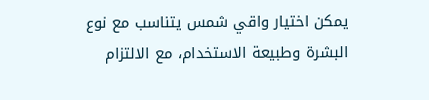يمكن اختيار واقي شمس يتناسب مع نوع البشرة وطبيعة الاستخدام، مع الالتزام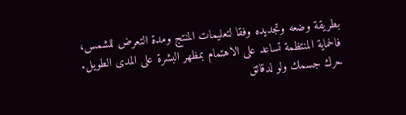بطريقة وضعه وتجديده وفقا لتعليمات المنتج ومدة التعرض للشمس، فالحماية المنتظمة تساعد على الاهتمام بمظهر البشرة على المدى الطويل.
حرك جسمك ولو لدقائق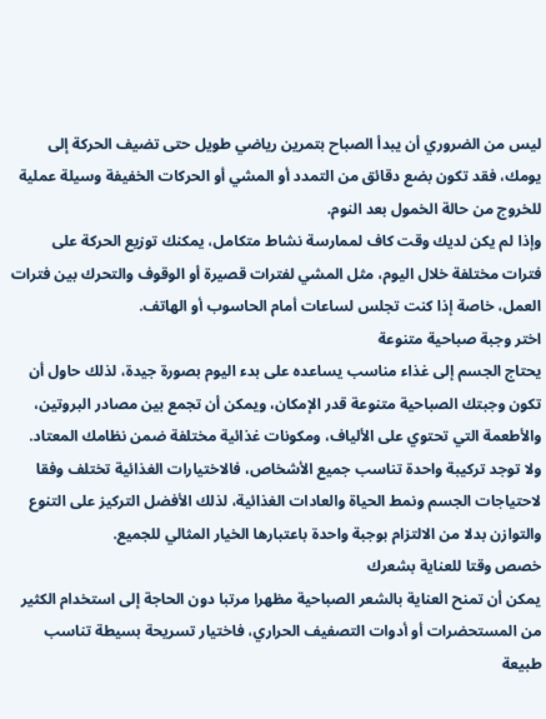ليس من الضروري أن يبدأ الصباح بتمرين رياضي طويل حتى تضيف الحركة إلى يومك، فقد تكون بضع دقائق من التمدد أو المشي أو الحركات الخفيفة وسيلة عملية للخروج من حالة الخمول بعد النوم.
وإذا لم يكن لديك وقت كاف لممارسة نشاط متكامل، يمكنك توزيع الحركة على فترات مختلفة خلال اليوم، مثل المشي لفترات قصيرة أو الوقوف والتحرك بين فترات العمل، خاصة إذا كنت تجلس لساعات أمام الحاسوب أو الهاتف.
اختر وجبة صباحية متنوعة
يحتاج الجسم إلى غذاء مناسب يساعده على بدء اليوم بصورة جيدة، لذلك حاول أن تكون وجبتك الصباحية متنوعة قدر الإمكان، ويمكن أن تجمع بين مصادر البروتين، والأطعمة التي تحتوي على الألياف، ومكونات غذائية مختلفة ضمن نظامك المعتاد.
ولا توجد تركيبة واحدة تناسب جميع الأشخاص، فالاختيارات الغذائية تختلف وفقا لاحتياجات الجسم ونمط الحياة والعادات الغذائية، لذلك الأفضل التركيز على التنوع والتوازن بدلا من الالتزام بوجبة واحدة باعتبارها الخيار المثالي للجميع.
خصص وقتا للعناية بشعرك
يمكن أن تمنح العناية بالشعر الصباحية مظهرا مرتبا دون الحاجة إلى استخدام الكثير من المستحضرات أو أدوات التصفيف الحراري، فاختيار تسريحة بسيطة تناسب طبيعة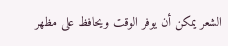الشعر يمكن أن يوفر الوقت ويحافظ على مظهر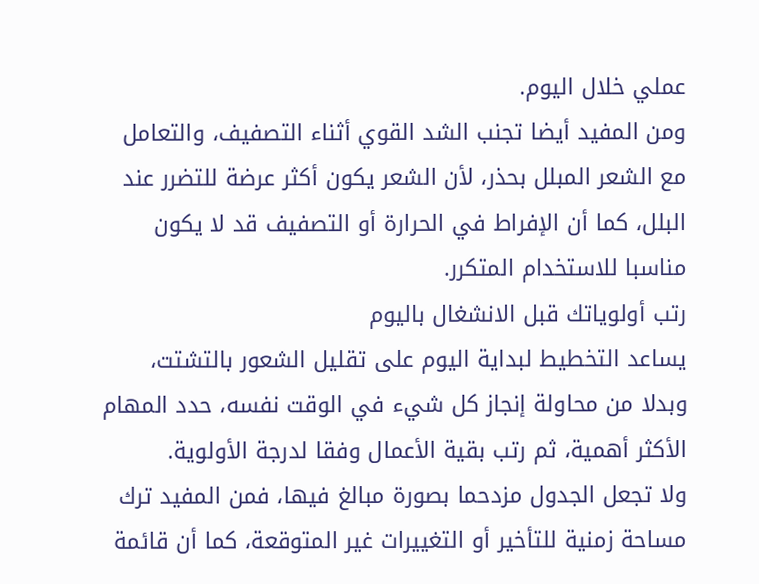عملي خلال اليوم.
ومن المفيد أيضا تجنب الشد القوي أثناء التصفيف، والتعامل مع الشعر المبلل بحذر، لأن الشعر يكون أكثر عرضة للتضرر عند البلل، كما أن الإفراط في الحرارة أو التصفيف قد لا يكون مناسبا للاستخدام المتكرر.
رتب أولوياتك قبل الانشغال باليوم
يساعد التخطيط لبداية اليوم على تقليل الشعور بالتشتت، وبدلا من محاولة إنجاز كل شيء في الوقت نفسه، حدد المهام الأكثر أهمية، ثم رتب بقية الأعمال وفقا لدرجة الأولوية.
ولا تجعل الجدول مزدحما بصورة مبالغ فيها، فمن المفيد ترك مساحة زمنية للتأخير أو التغييرات غير المتوقعة، كما أن قائمة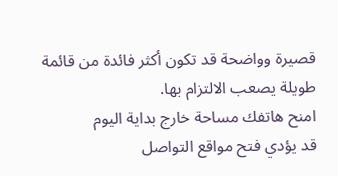قصيرة وواضحة قد تكون أكثر فائدة من قائمة طويلة يصعب الالتزام بها.
امنح هاتفك مساحة خارج بداية اليوم
قد يؤدي فتح مواقع التواصل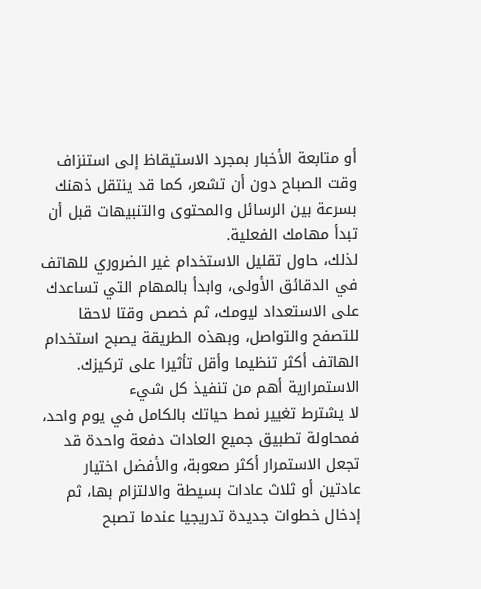أو متابعة الأخبار بمجرد الاستيقاظ إلى استنزاف وقت الصباح دون أن تشعر، كما قد ينتقل ذهنك بسرعة بين الرسائل والمحتوى والتنبيهات قبل أن تبدأ مهامك الفعلية.
لذلك، حاول تقليل الاستخدام غير الضروري للهاتف في الدقائق الأولى، وابدأ بالمهام التي تساعدك على الاستعداد ليومك، ثم خصص وقتا لاحقا للتصفح والتواصل، وبهذه الطريقة يصبح استخدام الهاتف أكثر تنظيما وأقل تأثيرا على تركيزك.
الاستمرارية أهم من تنفيذ كل شيء
لا يشترط تغيير نمط حياتك بالكامل في يوم واحد، فمحاولة تطبيق جميع العادات دفعة واحدة قد تجعل الاستمرار أكثر صعوبة، والأفضل اختيار عادتين أو ثلاث عادات بسيطة والالتزام بها، ثم إدخال خطوات جديدة تدريجيا عندما تصبح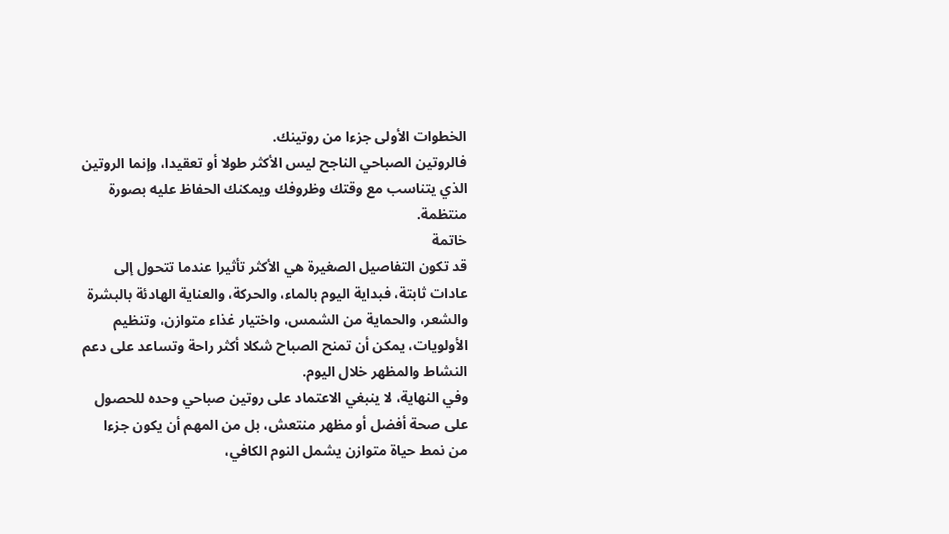الخطوات الأولى جزءا من روتينك.
فالروتين الصباحي الناجح ليس الأكثر طولا أو تعقيدا، وإنما الروتين الذي يتناسب مع وقتك وظروفك ويمكنك الحفاظ عليه بصورة منتظمة.
خاتمة
قد تكون التفاصيل الصغيرة هي الأكثر تأثيرا عندما تتحول إلى عادات ثابتة، فبداية اليوم بالماء، والحركة، والعناية الهادئة بالبشرة والشعر، والحماية من الشمس، واختيار غذاء متوازن، وتنظيم الأولويات، يمكن أن تمنح الصباح شكلا أكثر راحة وتساعد على دعم النشاط والمظهر خلال اليوم.
وفي النهاية، لا ينبغي الاعتماد على روتين صباحي وحده للحصول على صحة أفضل أو مظهر منتعش، بل من المهم أن يكون جزءا من نمط حياة متوازن يشمل النوم الكافي،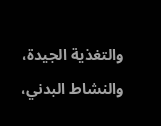والتغذية الجيدة، والنشاط البدني،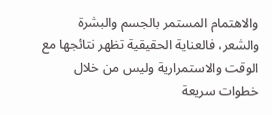والاهتمام المستمر بالجسم والبشرة والشعر، فالعناية الحقيقية تظهر نتائجها مع الوقت والاستمرارية وليس من خلال خطوات سريعة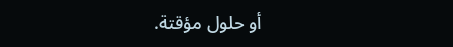أو حلول مؤقتة.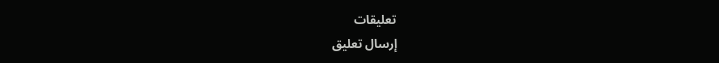تعليقات
إرسال تعليق